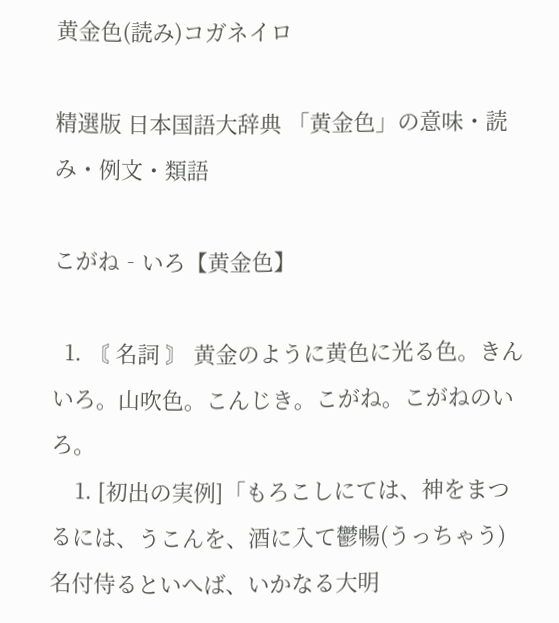黄金色(読み)コガネイロ

精選版 日本国語大辞典 「黄金色」の意味・読み・例文・類語

こがね‐いろ【黄金色】

  1. 〘 名詞 〙 黄金のように黄色に光る色。きんいろ。山吹色。こんじき。こがね。こがねのいろ。
    1. [初出の実例]「もろこしにては、神をまつるには、うこんを、酒に入て鬱暢(うっちゃう)名付侍るといへば、いかなる大明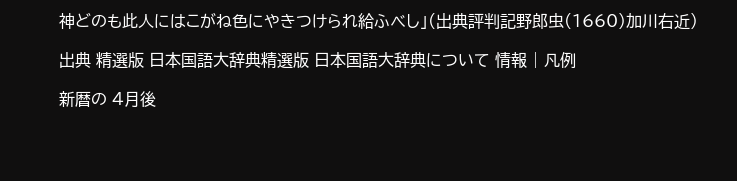神どのも此人にはこがね色にやきつけられ給ふべし」(出典評判記野郎虫(1660)加川右近)

出典 精選版 日本国語大辞典精選版 日本国語大辞典について 情報 | 凡例

新暦の 4月後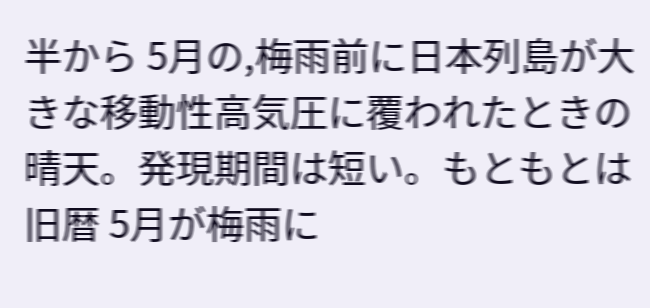半から 5月の,梅雨前に日本列島が大きな移動性高気圧に覆われたときの晴天。発現期間は短い。もともとは旧暦 5月が梅雨に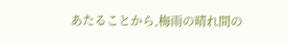あたることから,梅雨の晴れ間の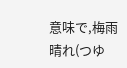意味で,梅雨晴れ(つゆ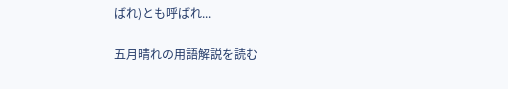ばれ)とも呼ばれ...

五月晴れの用語解説を読む